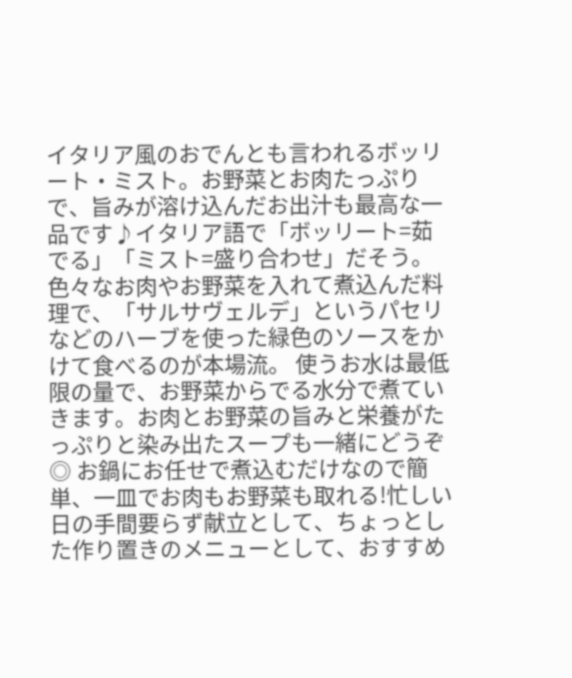イタリア風のおでんとも言われるボッリート・ミスト。お野菜とお肉たっぷりで、旨みが溶け込んだお出汁も最高な一品です♪イタリア語で「ボッリート=茹でる」「ミスト=盛り合わせ」だそう。色々なお肉やお野菜を入れて煮込んだ料理で、「サルサヴェルデ」というパセリなどのハーブを使った緑色のソースをかけて食べるのが本場流。 使うお水は最低限の量で、お野菜からでる水分で煮ていきます。お肉とお野菜の旨みと栄養がたっぷりと染み出たスープも一緒にどうぞ◎ お鍋にお任せで煮込むだけなので簡単、一皿でお肉もお野菜も取れる!忙しい日の手間要らず献立として、ちょっとした作り置きのメニューとして、おすすめ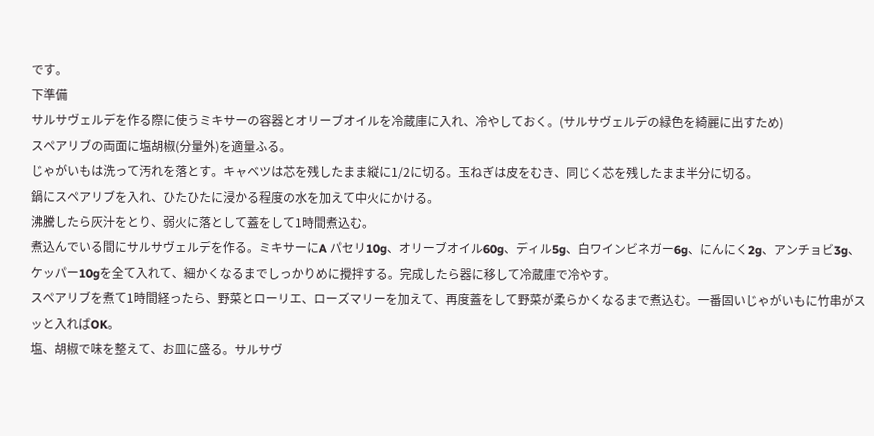です。
下準備
サルサヴェルデを作る際に使うミキサーの容器とオリーブオイルを冷蔵庫に入れ、冷やしておく。(サルサヴェルデの緑色を綺麗に出すため)
スペアリブの両面に塩胡椒(分量外)を適量ふる。
じゃがいもは洗って汚れを落とす。キャベツは芯を残したまま縦に1/2に切る。玉ねぎは皮をむき、同じく芯を残したまま半分に切る。
鍋にスペアリブを入れ、ひたひたに浸かる程度の水を加えて中火にかける。
沸騰したら灰汁をとり、弱火に落として蓋をして1時間煮込む。
煮込んでいる間にサルサヴェルデを作る。ミキサーにA パセリ10g、オリーブオイル60g、ディル5g、白ワインビネガー6g、にんにく2g、アンチョビ3g、ケッパー10gを全て入れて、細かくなるまでしっかりめに攪拌する。完成したら器に移して冷蔵庫で冷やす。
スペアリブを煮て1時間経ったら、野菜とローリエ、ローズマリーを加えて、再度蓋をして野菜が柔らかくなるまで煮込む。一番固いじゃがいもに竹串がスッと入ればOK。
塩、胡椒で味を整えて、お皿に盛る。サルサヴ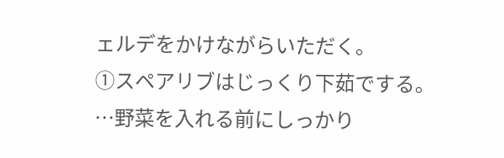ェルデをかけながらいただく。
①スペアリブはじっくり下茹でする。 …野菜を入れる前にしっかり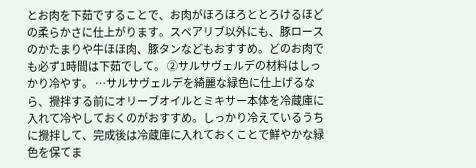とお肉を下茹ですることで、お肉がほろほろととろけるほどの柔らかさに仕上がります。スペアリブ以外にも、豚ロースのかたまりや牛ほほ肉、豚タンなどもおすすめ。どのお肉でも必ず1時間は下茹でして。 ②サルサヴェルデの材料はしっかり冷やす。 …サルサヴェルデを綺麗な緑色に仕上げるなら、攪拌する前にオリーブオイルとミキサー本体を冷蔵庫に入れて冷やしておくのがおすすめ。しっかり冷えているうちに攪拌して、完成後は冷蔵庫に入れておくことで鮮やかな緑色を保てま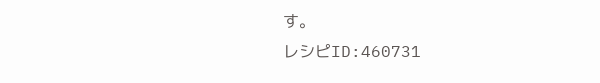す。
レシピID:460731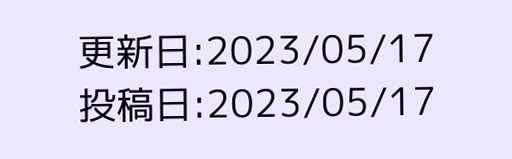更新日:2023/05/17
投稿日:2023/05/17